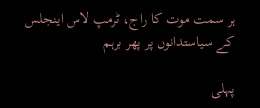ہر سمت موت کا راج، ٹرمپ لاس اینجلس کے سیاستدانوں پر پھر برہم

پہلی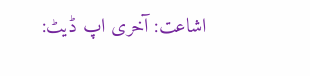اشاعت: آخری اپ ڈیٹ: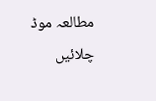مطالعہ موڈ چلائیں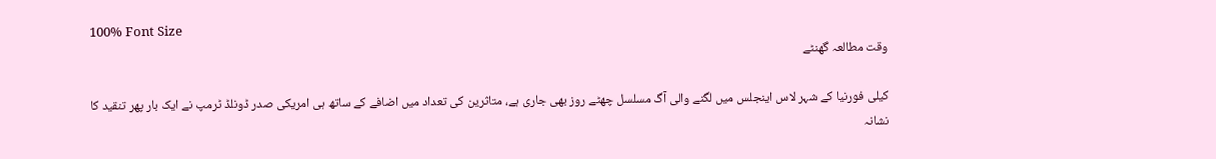100% Font Size
وقت مطالعہ گھنٹے

کیلی فورنیا کے شہر لاس اینجلس میں لگنے والی آگ مسلسل چھٹے روز بھی جاری ہے، متاثرین کی تعداد میں اضافے کے ساتھ ہی امریکی صدر ڈونلڈ ٹرمپ نے ایک بار پھر تنقید کا نشانہ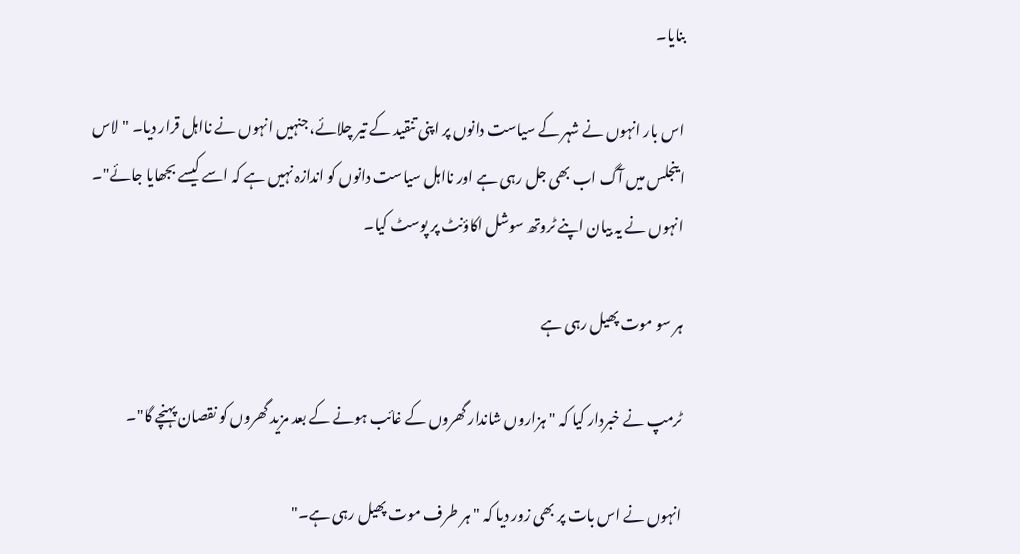بنایا۔

اس بار انہوں نے شہر کے سیاست دانوں پر اپنی تنقید کے تیر چلائے، جنہیں انہوں نے نااہل قرار دیا۔ "لاس اینجلس میں آگ اب بھی جل رہی ہے اور نااہل سیاست دانوں کو اندازہ نہیں ہے کہ اسے کیسے بجھایا جائے"۔ انہوں نے یہ بیان اپنے ٹروتھ سوشل اکاؤنٹ پر پوسٹ کیا۔

ہر سو موت پھیل رہی ہے

ٹرمپ نے خبردار کیا کہ "ہزاروں شاندار گھروں کے غائب ہونے کے بعد مزید گھروں کو نقصان پہنچے گا"۔

انہوں نے اس بات پر بھی زور دیا کہ "ہر طرف موت پھیل رہی ہے۔"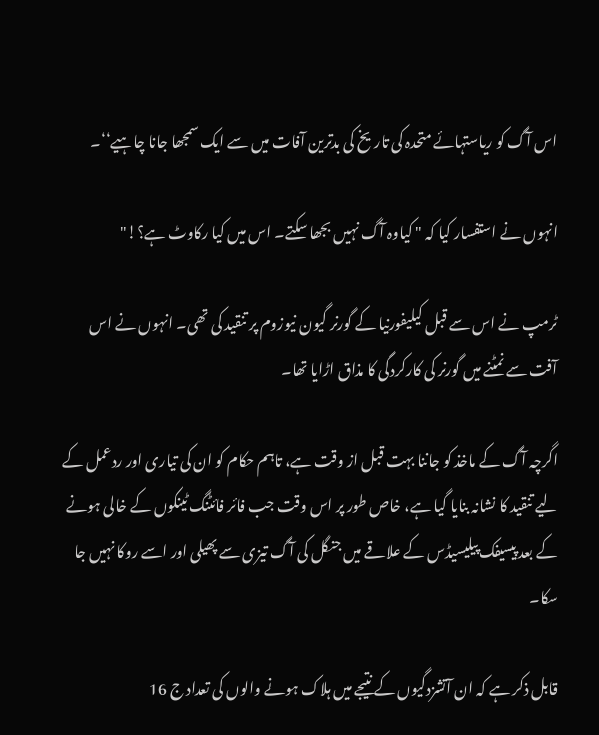اس آگ کو ریاستہائے متحدہ کی تاریخ کی بدترین آفات میں سے ایک سمجھا جانا چاہیے‘‘۔

انہوں نے استفسار کیا کہ " کیاوہ آگ نہیں بجھا سکتے۔ اس میں کیا رکاوٹ ہے؟!"

ٹرمپ نے اس سے قبل کیلیفورنیا کے گورنر گیون نیوزوم پر تنقید کی تھی۔ انہوں نے اس آفت سے نمٹنے میں گورنر کی کارکردگی کا مذاق اڑایا تھا۔

اگرچہ آگ کے ماخذ کو جاننا بہت قبل از وقت ہے، تاہم حکام کو ان کی تیاری اور ردعمل کے لیے تنقید کا نشانہ بنایا گیا ہے، خاص طور پر اس وقت جب فائر فائٹنگ ٹینکوں کے خالی ہونے کے بعد پیسیفک پیلیسیڈس کے علاقے میں جنگل کی آگ تیزی سے پھیلی اور اسے روکا نہیں جا سکا۔

قابل ذکر ہے کہ ان آتشزدگیوں کے نتیجے میں ہلاک ہونے والوں کی تعداد ج 16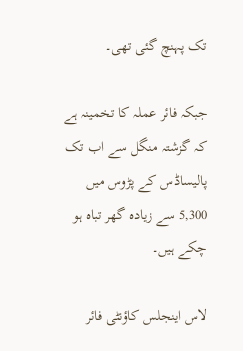تک پہنچ گئی تھی۔

جبکہ فائر عملہ کا تخمینہ ہے کہ گزشتہ منگل سے اب تک پالیساڈس کے پڑوس میں 5,300 سے زیادہ گھر تباہ ہو چکے ہیں۔

لاس اینجلس کاؤنٹی فائر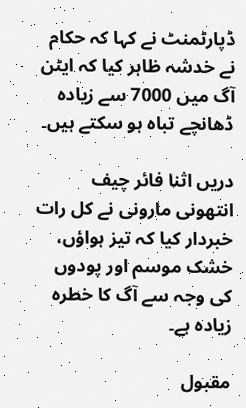ڈپارٹمنٹ نے کہا کہ حکام نے خدشہ ظاہر کیا کہ ایٹن آگ میں 7000 سے زیادہ ڈھانچے تباہ ہو سکتے ہیں۔

دریں اثنا فائر چیف انتھونی مارونی نے کل رات خبردار کیا کہ تیز ہواؤں، خشک موسم اور پودوں کی وجہ سے آگ کا خطرہ زیادہ ہے۔

مقبول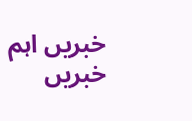خبریں اہم خبریں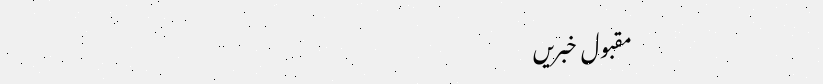مقبول خبریں